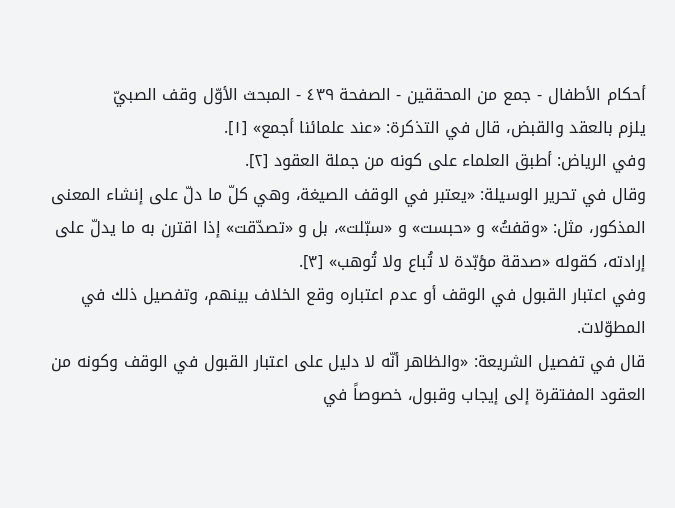أحكام الأطفال - جمع من المحققين - الصفحة ٤٣٩ - المبحث الأوّل وقف الصبيّ
يلزم بالعقد والقبض، قال في التذكرة: «عند علمائنا أجمع» [١].
وفي الرياض: أطبق العلماء على كونه من جملة العقود [٢].
وقال في تحرير الوسيلة: «يعتبر في الوقف الصيغة، وهي كلّ ما دلّ على إنشاء المعنى المذكور، مثل: «وقفتُ» و «حبست» و «سبّلت»، بل و «تصدّقت» إذا اقترن به ما يدلّ على إرادته، كقوله «صدقة مؤبّدة لا تُباع ولا تُوهب» [٣].
وفي اعتبار القبول في الوقف أو عدم اعتباره وقع الخلاف بينهم، وتفصيل ذلك في المطوّلات.
قال في تفصيل الشريعة: «والظاهر أنّه لا دليل على اعتبار القبول في الوقف وكونه من العقود المفتقرة إلى إيجاب وقبول، خصوصاً في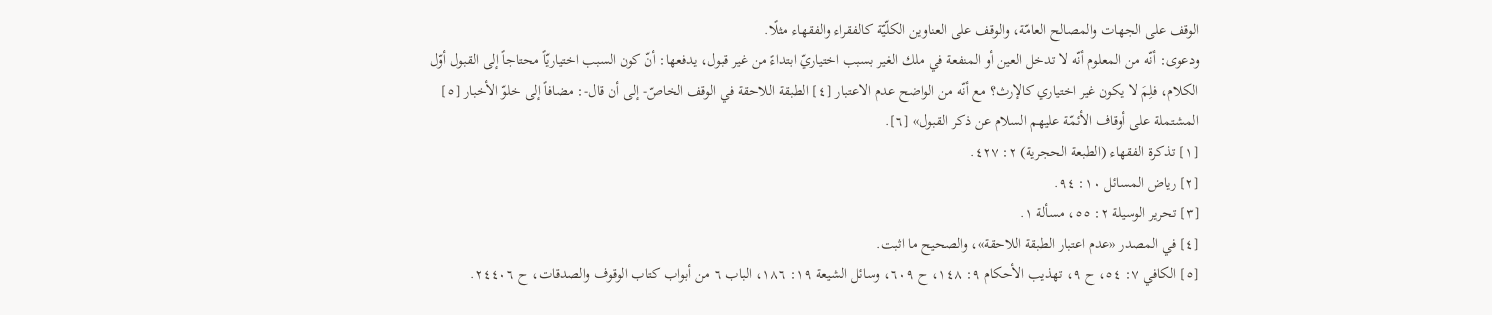الوقف على الجهات والمصالح العامّة، والوقف على العناوين الكلّيّة كالفقراء والفقهاء مثلًا.
ودعوى: أنّه من المعلوم أنّه لا تدخل العين أو المنفعة في ملك الغير بسبب اختياريّ ابتداءً من غير قبول، يدفعها: أنّ كون السبب اختياريّاً محتاجاً إلى القبول أوّل الكلام، فلِمَ لا يكون غير اختياري كالإرث؟ مع أنّه من الواضح عدم الاعتبار [٤] الطبقة اللاحقة في الوقف الخاصّ- إلى أن قال-: مضافاً إلى خلوّ الأخبار [٥] المشتملة على أوقاف الأئمّة عليهم السلام عن ذكر القبول» [٦].
[١] تذكرة الفقهاء (الطبعة الحجرية) ٢: ٤٢٧.
[٢] رياض المسائل ١٠: ٩٤.
[٣] تحرير الوسيلة ٢: ٥٥، مسألة ١.
[٤] في المصدر «عدم اعتبار الطبقة اللاحقة»، والصحيح ما اثبت.
[٥] الكافي ٧: ٥٤، ح ٩، تهذيب الأحكام ٩: ١٤٨، ح ٦٠٩، وسائل الشيعة ١٩: ١٨٦، الباب ٦ من أبواب كتاب الوقوف والصدقات، ح ٢٤٤٠٦.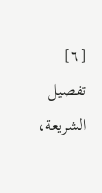[٦] تفصيل الشريعة،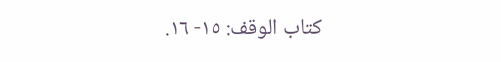كتاب الوقف: ١٥- ١٦.